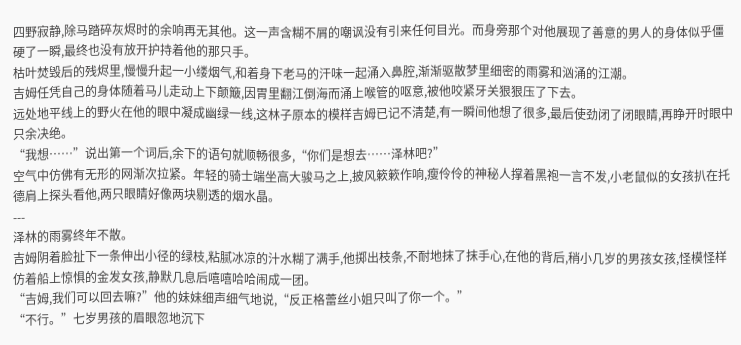四野寂静,除马踏碎灰烬时的余响再无其他。这一声含糊不屑的嘲讽没有引来任何目光。而身旁那个对他展现了善意的男人的身体似乎僵硬了一瞬,最终也没有放开护持着他的那只手。
枯叶焚毁后的残烬里,慢慢升起一小缕烟气,和着身下老马的汗味一起涌入鼻腔,渐渐驱散梦里细密的雨雾和汹涌的江潮。
吉姆任凭自己的身体随着马儿走动上下颠簸,因胃里翻江倒海而涌上喉管的呕意,被他咬紧牙关狠狠压了下去。
远处地平线上的野火在他的眼中凝成幽绿一线,这林子原本的模样吉姆已记不清楚,有一瞬间他想了很多,最后使劲闭了闭眼睛,再睁开时眼中只余决绝。
“我想……”说出第一个词后,余下的语句就顺畅很多,“你们是想去……泽林吧?”
空气中仿佛有无形的网渐次拉紧。年轻的骑士端坐高大骏马之上,披风簌簌作响,瘦伶伶的神秘人撑着黑袍一言不发,小老鼠似的女孩扒在托德肩上探头看他,两只眼睛好像两块剔透的烟水晶。
---
泽林的雨雾终年不散。
吉姆阴着脸扯下一条伸出小径的绿枝,粘腻冰凉的汁水糊了满手,他掷出枝条,不耐地抹了抹手心,在他的背后,稍小几岁的男孩女孩,怪模怪样仿着船上惊惧的金发女孩,静默几息后嘻嘻哈哈闹成一团。
“吉姆,我们可以回去嘛?”他的妹妹细声细气地说,“反正格蕾丝小姐只叫了你一个。”
“不行。”七岁男孩的眉眼忽地沉下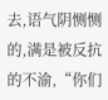去,语气阴恻恻的,满是被反抗的不渝,“你们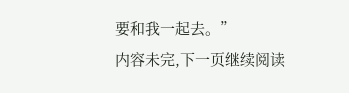要和我一起去。”
内容未完,下一页继续阅读